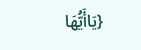{يَاأَيُّهَا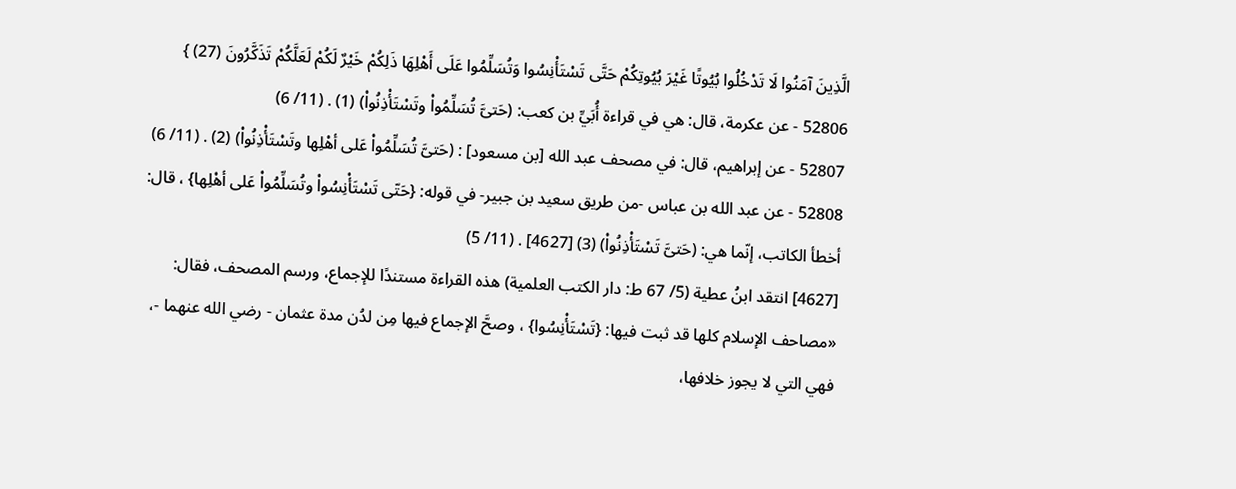الَّذِينَ آمَنُوا لَا تَدْخُلُوا بُيُوتًا غَيْرَ بُيُوتِكُمْ حَتَّى تَسْتَأْنِسُوا وَتُسَلِّمُوا عَلَى أَهْلِهَا ذَلِكُمْ خَيْرٌ لَكُمْ لَعَلَّكُمْ تَذَكَّرُونَ (27) }
52806 - عن عكرمة، قال: هي في قراءة أُبَيِّ بن كعب: (حَتىَّ تُسَلِّمُواْ وتَسْتَأْذِنُواْ) (1) . (11/ 6)
52807 - عن إبراهيم، قال: في مصحف عبد الله [بن مسعود] : (حَتىَّ تُسَلِّمُواْ عَلى أهْلِها وتَسْتَأْذِنُواْ) (2) . (11/ 6)
52808 - عن عبد الله بن عباس -من طريق سعيد بن جبير- في قوله: {حَتّى تَسْتَأْنِسُواْ وتُسَلِّمُواْ عَلى أهْلِها} ، قال: أخطأ الكاتب، إنّما هي: (حَتىَّ تَسْتَأْذِنُواْ) (3) [4627] . (11/ 5)
[4627] انتقد ابنُ عطية (5/ 67 ط: دار الكتب العلمية) هذه القراءة مستندًا للإجماع، ورسم المصحف، فقال: «مصاحف الإسلام كلها قد ثبت فيها: {تَسْتَأْنِسُوا} ، وصحَّ الإجماع فيها مِن لدُن مدة عثمان - رضي الله عنهما -، فهي التي لا يجوز خلافها،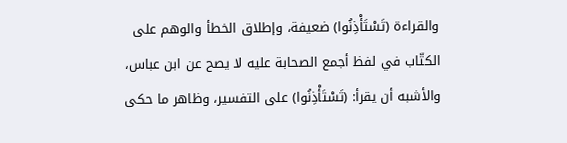والقراءة (تَسْتَأْذِنُوا) ضعيفة، وإطلاق الخطأ والوهم على الكتّاب في لفظ أجمع الصحابة عليه لا يصح عن ابن عباس، والأشبه أن يقرأ: (تَسْتَأْذِنُوا) على التفسير، وظاهر ما حكى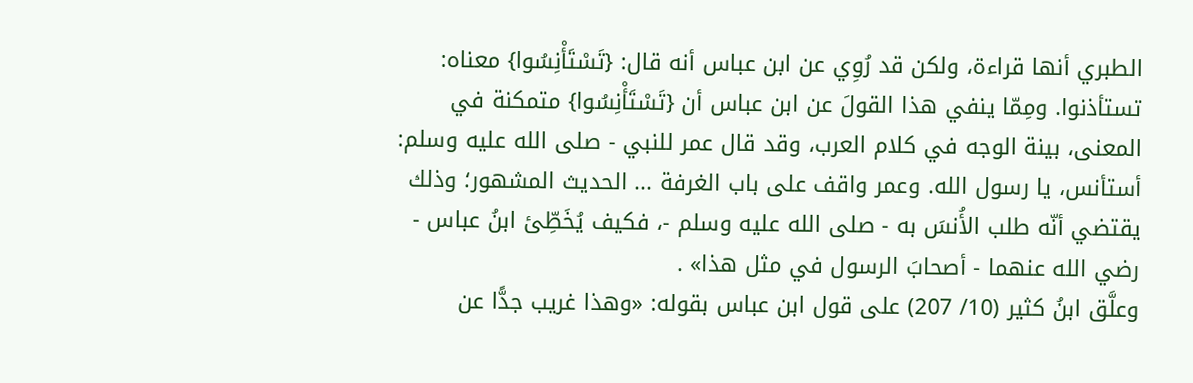الطبري أنها قراءة، ولكن قد رُوِي عن ابن عباس أنه قال: {تَسْتَأْنِسُوا} معناه: تستأذنوا. ومِمّا ينفي هذا القولَ عن ابن عباس أن {تَسْتَأْنِسُوا} متمكنة في المعنى، بينة الوجه في كلام العرب، وقد قال عمر للنبي - صلى الله عليه وسلم: أستأنس، يا رسول الله. وعمر واقف على باب الغرفة ... الحديث المشهور؛ وذلك يقتضي أنّه طلب الأُنسَ به - صلى الله عليه وسلم -، فكيف يُخَطِّئ ابنُ عباس - رضي الله عنهما - أصحابَ الرسول في مثل هذا» .
وعلَّق ابنُ كثير (10/ 207) على قول ابن عباس بقوله: «وهذا غريب جدًّا عن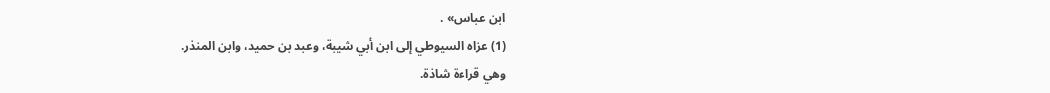ابن عباس» .
(1) عزاه السيوطي إلى ابن أبي شيبة، وعبد بن حميد، وابن المنذر.
وهي قراءة شاذة.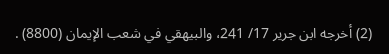(2) أخرجه ابن جرير 17/ 241، والبيهقي في شعب الإيمان (8800) .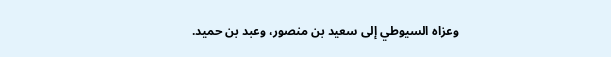وعزاه السيوطي إلى سعيد بن منصور، وعبد بن حميد.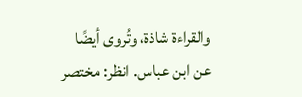والقراءة شاذة، وتُروى أيضًا عن ابن عباس. انظر: مختصر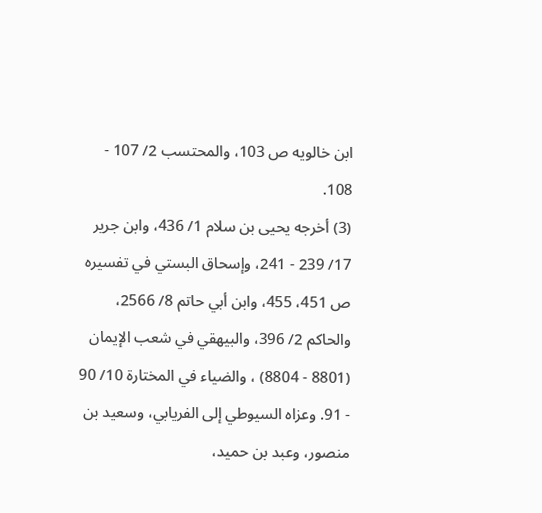ابن خالويه ص 103، والمحتسب 2/ 107 - 108.
(3) أخرجه يحيى بن سلام 1/ 436، وابن جرير 17/ 239 - 241، وإسحاق البستي في تفسيره ص 451، 455، وابن أبي حاتم 8/ 2566، والحاكم 2/ 396، والبيهقي في شعب الإيمان (8801 - 8804) ، والضياء في المختارة 10/ 90 - 91. وعزاه السيوطي إلى الفريابي، وسعيد بن منصور، وعبد بن حميد،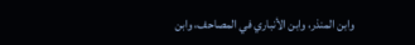وابن المنذر، وابن الأنباري في المصاحف، وابن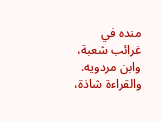منده في غرائب شعبة، وابن مردويه.
والقراءة شاذة،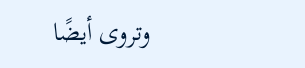وتروى أيضًا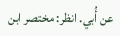عن أُبي. انظر: مختصر ابن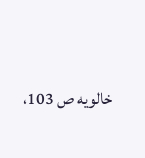خالويه ص 103،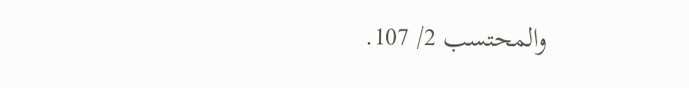والمحتسب 2/ 107.